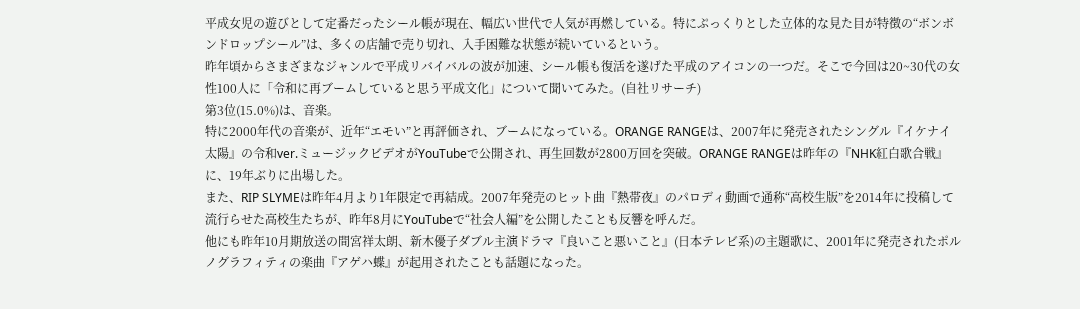平成女児の遊びとして定番だったシール帳が現在、幅広い世代で人気が再燃している。特にぷっくりとした立体的な見た目が特徴の“ボンボンドロップシール”は、多くの店舗で売り切れ、入手困難な状態が続いているという。
昨年頃からさまざまなジャンルで平成リバイバルの波が加速、シール帳も復活を遂げた平成のアイコンの一つだ。そこで今回は20~30代の女性100人に「令和に再ブームしていると思う平成文化」について聞いてみた。(自社リサーチ)
第3位(15.0%)は、音楽。
特に2000年代の音楽が、近年“エモい”と再評価され、ブームになっている。ORANGE RANGEは、2007年に発売されたシングル『イケナイ太陽』の令和ver.ミュージックビデオがYouTubeで公開され、再生回数が2800万回を突破。ORANGE RANGEは昨年の『NHK紅白歌合戦』に、19年ぶりに出場した。
また、RIP SLYMEは昨年4月より1年限定で再結成。2007年発売のヒット曲『熱帯夜』のパロディ動画で通称“高校生版”を2014年に投稿して流行らせた高校生たちが、昨年8月にYouTubeで“社会人編”を公開したことも反響を呼んだ。
他にも昨年10月期放送の間宮祥太朗、新木優子ダブル主演ドラマ『良いこと悪いこと』(日本テレビ系)の主題歌に、2001年に発売されたポルノグラフィティの楽曲『アゲハ蝶』が起用されたことも話題になった。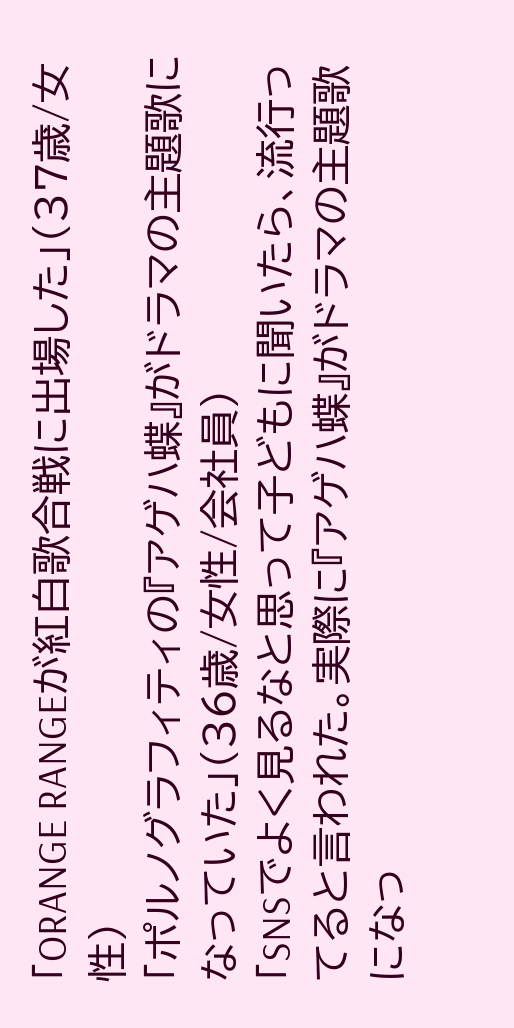「ORANGE RANGEが紅白歌合戦に出場した」(37歳/女性)
「ポルノグラフィティの『アゲハ蝶』がドラマの主題歌になっていた」(36歳/女性/会社員)
「SNSでよく見るなと思って子どもに聞いたら、流行ってると言われた。実際に『アゲハ蝶』がドラマの主題歌になっ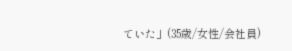ていた」(35歳/女性/会社員)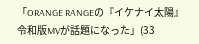「ORANGE RANGEの『イケナイ太陽』令和版MVが話題になった」(33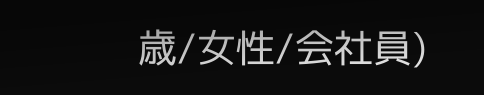歳/女性/会社員)